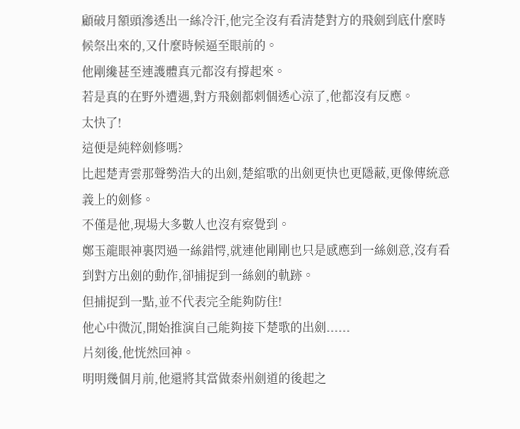顧破月額頭滲透出一絲冷汗,他完全沒有看清楚對方的飛劍到底什麼時候祭出來的,又什麼時候逼至眼前的。
他剛纔甚至連護體真元都沒有撐起來。
若是真的在野外遭遇,對方飛劍都刺個透心涼了,他都沒有反應。
太快了!
這便是純粹劍修嗎?
比起楚青雲那聲勢浩大的出劍,楚綰歌的出劍更快也更隱蔽,更像傳統意義上的劍修。
不僅是他,現場大多數人也沒有察覺到。
鄭玉龍眼神裏閃過一絲錯愕,就連他剛剛也只是感應到一絲劍意,沒有看到對方出劍的動作,卻捕捉到一絲劍的軌跡。
但捕捉到一點,並不代表完全能夠防住!
他心中微沉,開始推演自己能夠接下楚歌的出劍......
片刻後,他恍然回神。
明明幾個月前,他還將其當做秦州劍道的後起之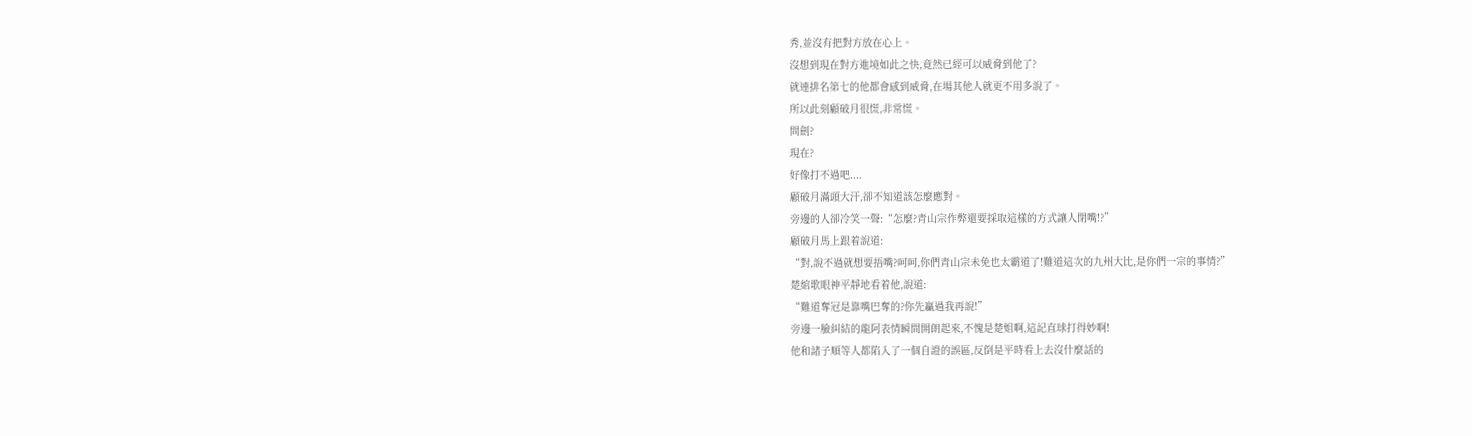秀,並沒有把對方放在心上。
沒想到現在對方進境如此之快,竟然已經可以威脅到他了?
就連排名第七的他都會感到威脅,在場其他人就更不用多說了。
所以此刻顧破月很慌,非常慌。
問劍?
現在?
好像打不過吧....
顧破月滿頭大汗,卻不知道該怎麼應對。
旁邊的人卻冷笑一聲:“怎麼?青山宗作弊還要採取這樣的方式讓人閉嘴!?”
顧破月馬上跟着說道:
“對,說不過就想要捂嘴?呵呵,你們青山宗未免也太霸道了!難道這次的九州大比,是你們一宗的事情?”
楚綰歌眼神平靜地看着他,說道:
“難道奪冠是靠嘴巴奪的?你先贏過我再說!”
旁邊一臉糾結的龍阿表情瞬間開朗起來,不愧是楚姐啊,這記直球打得妙啊!
他和諸子順等人都陷入了一個自證的誤區,反倒是平時看上去沒什麼話的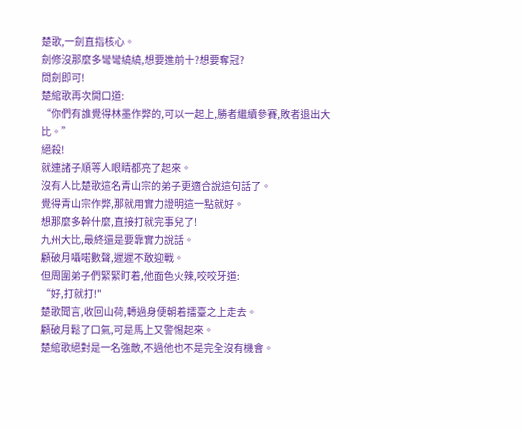楚歌,一劍直指核心。
劍修沒那麼多彎彎繞繞,想要進前十?想要奪冠?
問劍即可!
楚綰歌再次開口道:
“你們有誰覺得林墨作弊的,可以一起上,勝者繼續參賽,敗者退出大比。”
絕殺!
就連諸子順等人眼睛都亮了起來。
沒有人比楚歌這名青山宗的弟子更適合說這句話了。
覺得青山宗作弊,那就用實力證明這一點就好。
想那麼多幹什麼,直接打就完事兒了!
九州大比,最終還是要靠實力說話。
顧破月囁喏數聲,遲遲不敢迎戰。
但周圍弟子們緊緊盯着,他面色火辣,咬咬牙道:
“好,打就打!"
楚歌聞言,收回山荷,轉過身便朝着擂臺之上走去。
顧破月鬆了口氣,可是馬上又警惕起來。
楚綰歌絕對是一名強敵,不過他也不是完全沒有機會。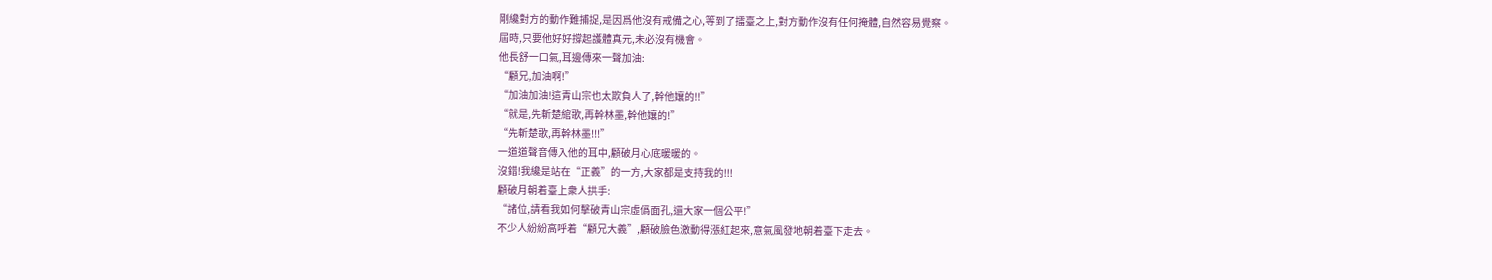剛纔對方的動作難捕捉,是因爲他沒有戒備之心,等到了擂臺之上,對方動作沒有任何掩體,自然容易覺察。
屆時,只要他好好撐起護體真元,未必沒有機會。
他長舒一口氣,耳邊傳來一聲加油:
“顧兄,加油啊!”
“加油加油!這青山宗也太欺負人了,幹他孃的!!”
“就是,先斬楚綰歌,再幹林墨,幹他孃的!”
“先斬楚歌,再幹林墨!!!”
一道道聲音傳入他的耳中,顧破月心底暖暖的。
沒錯!我纔是站在“正義”的一方,大家都是支持我的!!!
顧破月朝着臺上衆人拱手:
“諸位,請看我如何擊破青山宗虛僞面孔,還大家一個公平!”
不少人紛紛高呼着“顧兄大義”,顧破臉色激動得漲紅起來,意氣風發地朝着臺下走去。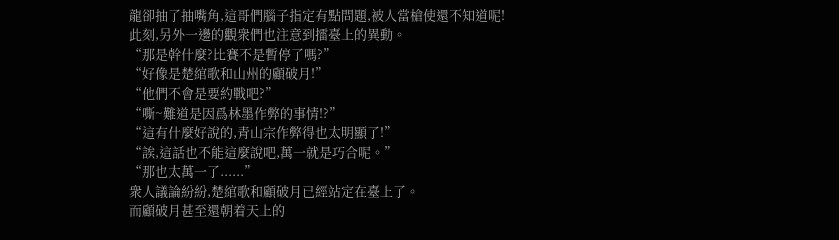龍卻抽了抽嘴角,這哥們腦子指定有點問題,被人當槍使還不知道呢!
此刻,另外一邊的觀衆們也注意到擂臺上的異動。
“那是幹什麼?比賽不是暫停了嗎?”
“好像是楚綰歌和山州的顧破月!”
“他們不會是要約戰吧?”
“嘶~難道是因爲林墨作弊的事情!?”
“這有什麼好說的,青山宗作弊得也太明顯了!”
“誒,這話也不能這麼說吧,萬一就是巧合呢。”
“那也太萬一了......”
衆人議論紛紛,楚綰歌和顧破月已經站定在臺上了。
而顧破月甚至還朝着天上的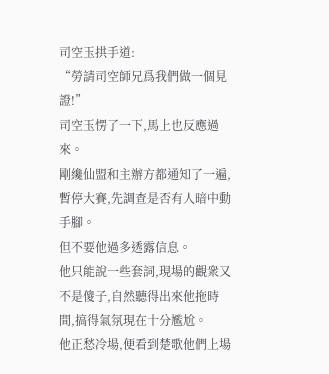司空玉拱手道:
“勞請司空師兄爲我們做一個見證!”
司空玉愣了一下,馬上也反應過來。
剛纔仙盟和主辦方都通知了一遍,暫停大賽,先調查是否有人暗中動手腳。
但不要他過多透露信息。
他只能說一些套詞,現場的觀衆又不是傻子,自然聽得出來他拖時間,搞得氣氛現在十分尷尬。
他正愁冷場,便看到楚歌他們上場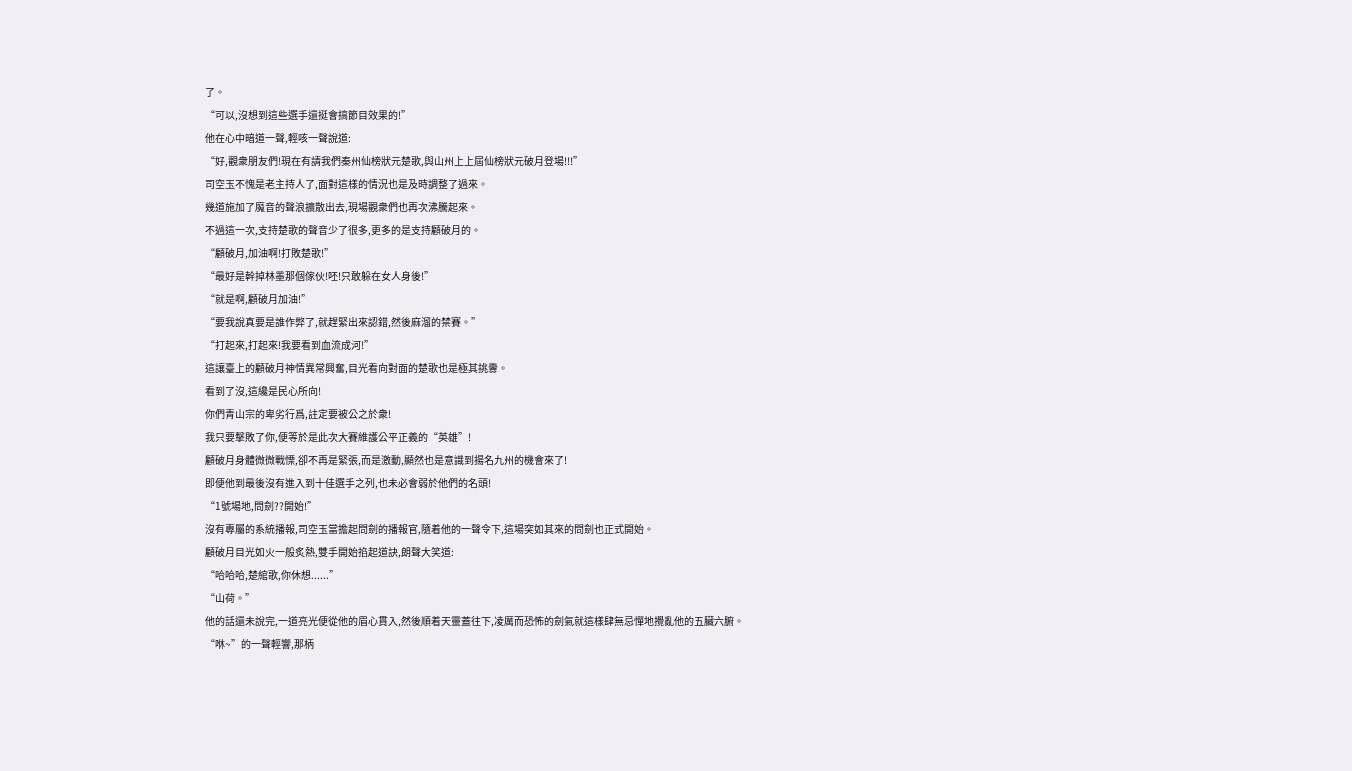了。
“可以,沒想到這些選手還挺會搞節目效果的!”
他在心中暗道一聲,輕咳一聲說道:
“好,觀衆朋友們!現在有請我們秦州仙榜狀元楚歌,與山州上上屆仙榜狀元破月登場!!!”
司空玉不愧是老主持人了,面對這樣的情況也是及時調整了過來。
幾道施加了魔音的聲浪擴散出去,現場觀衆們也再次沸騰起來。
不過這一次,支持楚歌的聲音少了很多,更多的是支持顧破月的。
“顧破月,加油啊!打敗楚歌!”
“最好是幹掉林墨那個傢伙!呸!只敢躲在女人身後!”
“就是啊,顧破月加油!”
“要我說真要是誰作弊了,就趕緊出來認錯,然後麻溜的禁賽。”
“打起來,打起來!我要看到血流成河!”
這讓臺上的顧破月神情異常興奮,目光看向對面的楚歌也是極其挑釁。
看到了沒,這纔是民心所向!
你們青山宗的卑劣行爲,註定要被公之於衆!
我只要擊敗了你,便等於是此次大賽維護公平正義的“英雄”!
顧破月身體微微戰慄,卻不再是緊張,而是激動,顯然也是意識到揚名九州的機會來了!
即便他到最後沒有進入到十佳選手之列,也未必會弱於他們的名頭!
“1號場地,問劍??開始!”
沒有專屬的系統播報,司空玉當擔起問劍的播報官,隨着他的一聲令下,這場突如其來的問劍也正式開始。
顧破月目光如火一般炙熱,雙手開始掐起道訣,朗聲大笑道:
“哈哈哈,楚綰歌,你休想......”
“山荷。”
他的話還未說完,一道亮光便從他的眉心貫入,然後順着天靈蓋往下,凌厲而恐怖的劍氣就這樣肆無忌憚地攪亂他的五臟六腑。
“咻~”的一聲輕響,那柄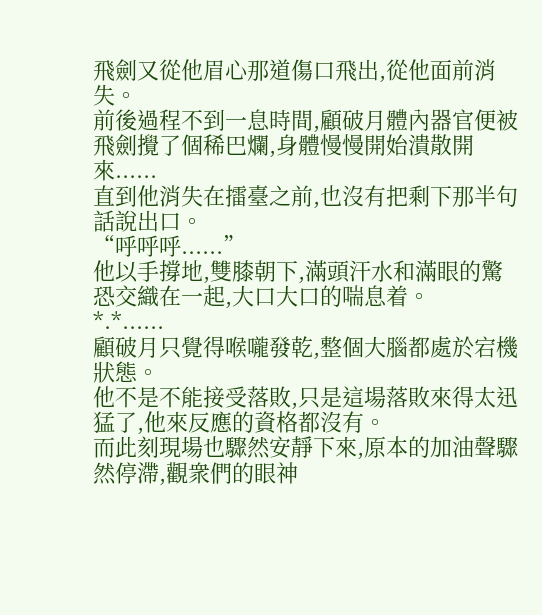飛劍又從他眉心那道傷口飛出,從他面前消失。
前後過程不到一息時間,顧破月體內器官便被飛劍攪了個稀巴爛,身體慢慢開始潰散開來......
直到他消失在擂臺之前,也沒有把剩下那半句話說出口。
“呼呼呼......”
他以手撐地,雙膝朝下,滿頭汗水和滿眼的驚恐交織在一起,大口大口的喘息着。
*.*......
顧破月只覺得喉嚨發乾,整個大腦都處於宕機狀態。
他不是不能接受落敗,只是這場落敗來得太迅猛了,他來反應的資格都沒有。
而此刻現場也驟然安靜下來,原本的加油聲驟然停滯,觀衆們的眼神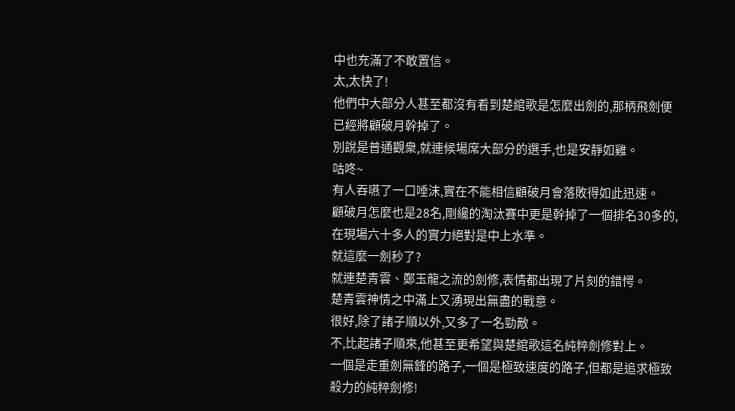中也充滿了不敢置信。
太,太快了!
他們中大部分人甚至都沒有看到楚綰歌是怎麼出劍的,那柄飛劍便已經將顧破月幹掉了。
別說是普通觀衆,就連候場席大部分的選手,也是安靜如雞。
咕咚~
有人吞嚥了一口唾沫,實在不能相信顧破月會落敗得如此迅速。
顧破月怎麼也是28名,剛纔的淘汰賽中更是幹掉了一個排名30多的,在現場六十多人的實力絕對是中上水準。
就這麼一劍秒了?
就連楚青雲、鄭玉龍之流的劍修,表情都出現了片刻的錯愕。
楚青雲神情之中滿上又湧現出無盡的戰意。
很好,除了諸子順以外,又多了一名勁敵。
不,比起諸子順來,他甚至更希望與楚綰歌這名純粹劍修對上。
一個是走重劍無鋒的路子,一個是極致速度的路子,但都是追求極致殺力的純粹劍修!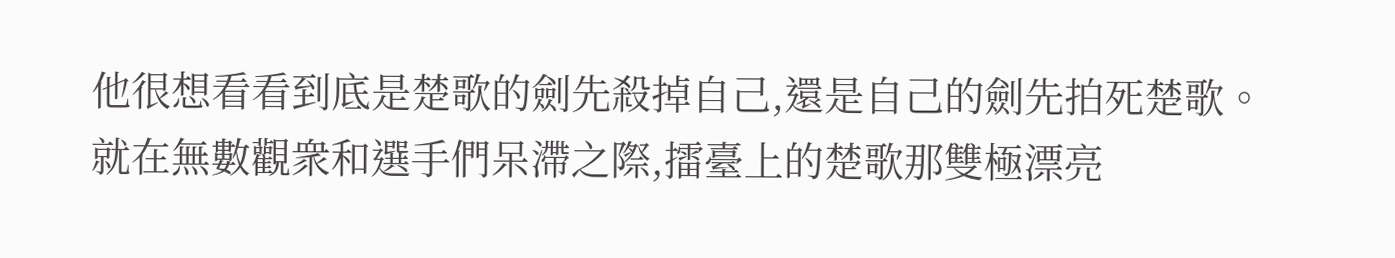他很想看看到底是楚歌的劍先殺掉自己,還是自己的劍先拍死楚歌。
就在無數觀衆和選手們呆滯之際,擂臺上的楚歌那雙極漂亮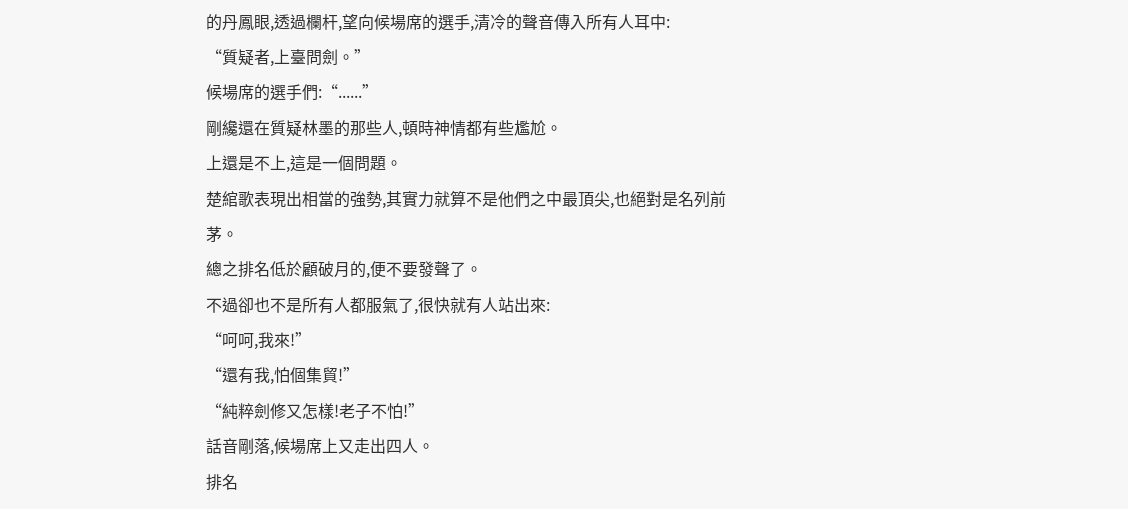的丹鳳眼,透過欄杆,望向候場席的選手,清冷的聲音傳入所有人耳中:
“質疑者,上臺問劍。”
候場席的選手們:“......”
剛纔還在質疑林墨的那些人,頓時神情都有些尷尬。
上還是不上,這是一個問題。
楚綰歌表現出相當的強勢,其實力就算不是他們之中最頂尖,也絕對是名列前茅。
總之排名低於顧破月的,便不要發聲了。
不過卻也不是所有人都服氣了,很快就有人站出來:
“呵呵,我來!”
“還有我,怕個集貿!”
“純粹劍修又怎樣!老子不怕!”
話音剛落,候場席上又走出四人。
排名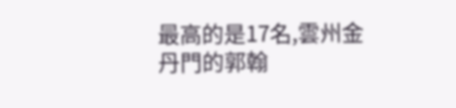最高的是17名,雲州金丹門的郭翰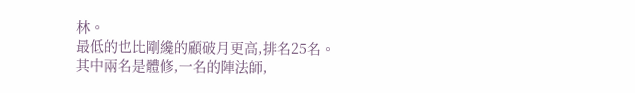林。
最低的也比剛纔的顧破月更高,排名25名。
其中兩名是體修,一名的陣法師,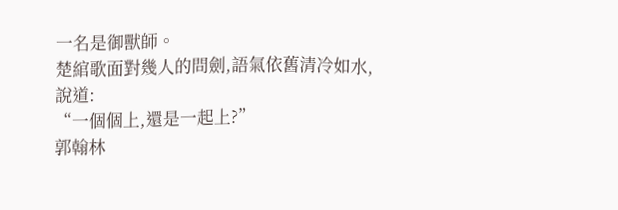一名是御獸師。
楚綰歌面對幾人的問劍,語氣依舊清冷如水,說道:
“一個個上,還是一起上?”
郭翰林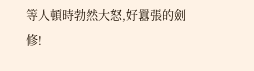等人頓時勃然大怒,好囂張的劍修!